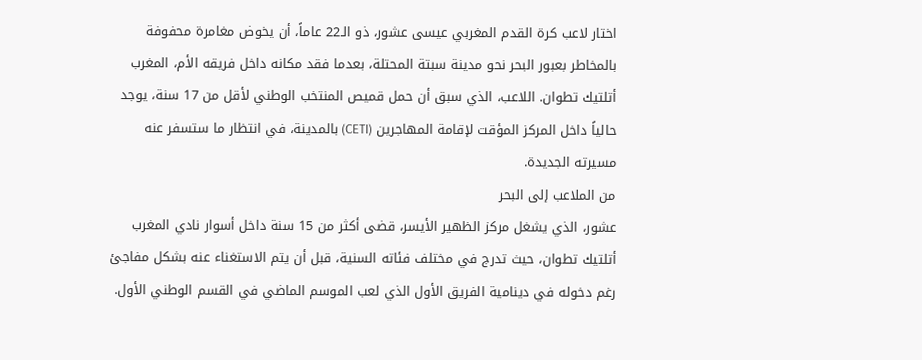اختار لاعب كرة القدم المغربي عيسى عشور، ذو الـ22 عاماً، أن يخوض مغامرة محفوفة بالمخاطر بعبور البحر نحو مدينة سبتة المحتلة، بعدما فقد مكانه داخل فريقه الأم، المغرب أتلتيك تطوان. اللاعب، الذي سبق أن حمل قميص المنتخب الوطني لأقل من 17 سنة، يوجد حالياً داخل المركز المؤقت لإقامة المهاجرين (CETI) بالمدينة، في انتظار ما ستسفر عنه مسيرته الجديدة.
من الملاعب إلى البحر
عشور، الذي يشغل مركز الظهير الأيسر، قضى أكثر من 15 سنة داخل أسوار نادي المغرب أتلتيك تطوان، حيث تدرج في مختلف فئاته السنية، قبل أن يتم الاستغناء عنه بشكل مفاجئ رغم دخوله في دينامية الفريق الأول الذي لعب الموسم الماضي في القسم الوطني الأول.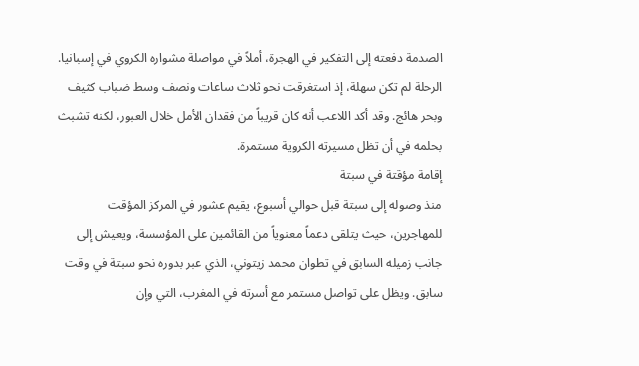الصدمة دفعته إلى التفكير في الهجرة، أملاً في مواصلة مشواره الكروي في إسبانيا.
الرحلة لم تكن سهلة، إذ استغرقت نحو ثلاث ساعات ونصف وسط ضباب كثيف وبحر هائج. وقد أكد اللاعب أنه كان قريباً من فقدان الأمل خلال العبور، لكنه تشبث بحلمه في أن تظل مسيرته الكروية مستمرة.
إقامة مؤقتة في سبتة
منذ وصوله إلى سبتة قبل حوالي أسبوع، يقيم عشور في المركز المؤقت للمهاجرين، حيث يتلقى دعماً معنوياً من القائمين على المؤسسة، ويعيش إلى جانب زميله السابق في تطوان محمد زيتوني، الذي عبر بدوره نحو سبتة في وقت سابق. ويظل على تواصل مستمر مع أسرته في المغرب، التي وإن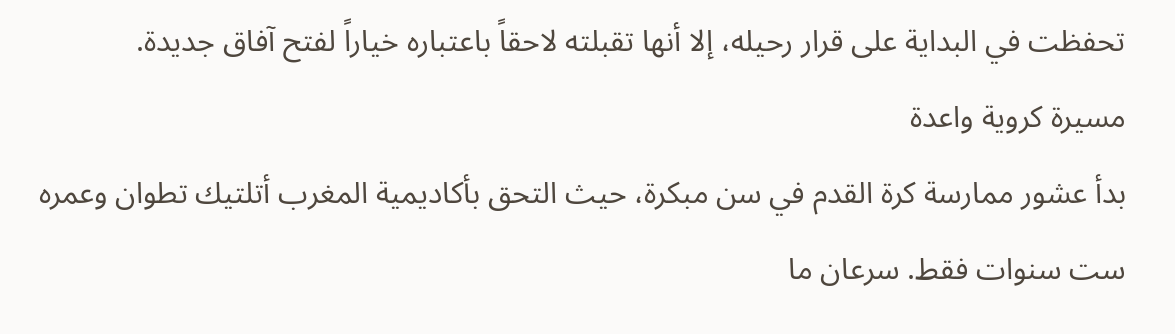تحفظت في البداية على قرار رحيله، إلا أنها تقبلته لاحقاً باعتباره خياراً لفتح آفاق جديدة.
مسيرة كروية واعدة
بدأ عشور ممارسة كرة القدم في سن مبكرة، حيث التحق بأكاديمية المغرب أتلتيك تطوان وعمره ست سنوات فقط. سرعان ما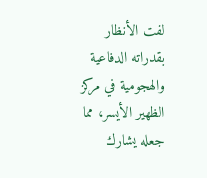لفت الأنظار بقدراته الدفاعية والهجومية في مركز الظهير الأيسر، مما جعله يشارك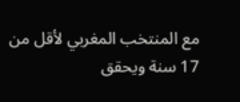مع المنتخب المغربي لأقل من 17 سنة ويحقق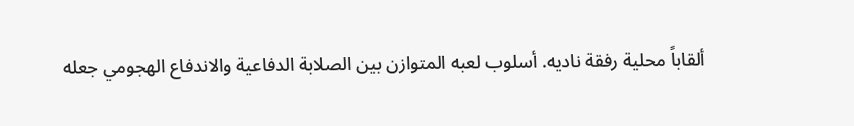ألقاباً محلية رفقة ناديه. أسلوب لعبه المتوازن بين الصلابة الدفاعية والاندفاع الهجومي جعله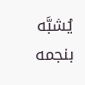يُشبَّه بنجمه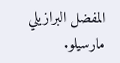المفضل البرازيلي مارسيلو.